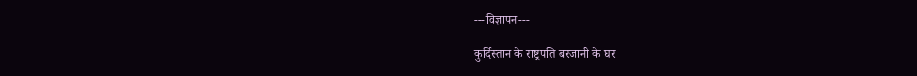---विज्ञापन---

कुर्दिस्तान के राष्ट्रपति बरजानी के घर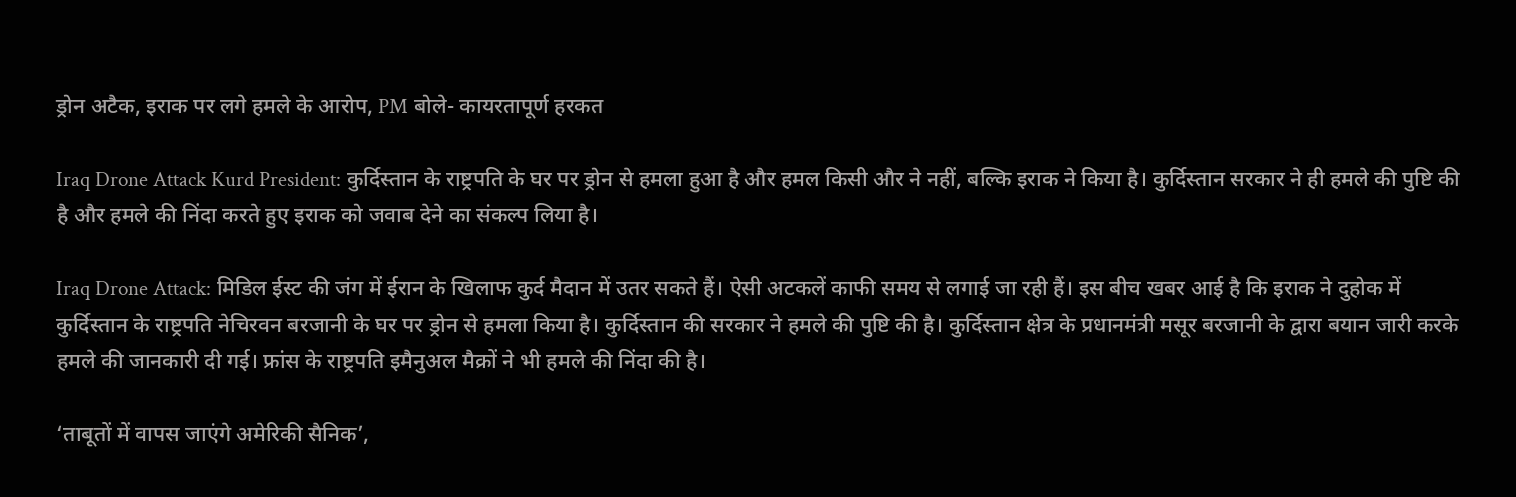ड्रोन अटैक, इराक पर लगे हमले के आरोप, PM बोले- कायरतापूर्ण हरकत

Iraq Drone Attack Kurd President: कुर्दिस्तान के राष्ट्रपति के घर पर ड्रोन से हमला हुआ है और हमल किसी और ने नहीं, बल्कि इराक ने किया है। कुर्दिस्तान सरकार ने ही हमले की पुष्टि की है और हमले की निंदा करते हुए इराक को जवाब देने का संकल्प लिया है।

Iraq Drone Attack: मिडिल ईस्ट की जंग में ईरान के खिलाफ कुर्द मैदान में उतर सकते हैं। ऐसी अटकलें काफी समय से लगाई जा रही हैं। इस बीच खबर आई है कि इराक ने दुहोक में कुर्दिस्तान के राष्ट्रपति नेचिरवन बरजानी के घर पर ड्रोन से हमला किया है। कुर्दिस्तान की सरकार ने हमले की पुष्टि की है। कुर्दिस्तान क्षेत्र के प्रधानमंत्री मसूर बरजानी के द्वारा बयान जारी करके हमले की जानकारी दी गई। फ्रांस के राष्ट्रपति इमैनुअल मैक्रों ने भी हमले की निंदा की है।

‘ताबूतों में वापस जाएंगे अमेरिकी सैनिक’,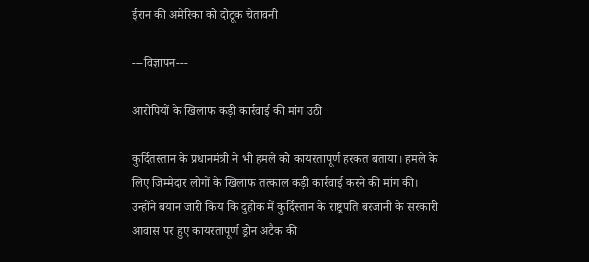ईरान की अमेरिका को दोटूक चेतावनी

---विज्ञापन---

आरोपियों के खिलाफ कड़ी कार्रवाई की मांग उठी

कुर्दितस्तान के प्रधानमंत्री ने भी हमले को कायरतापूर्ण हरकत बताया। हमले के लिए जिम्मेदार लोगों के खिलाफ तत्काल कड़ी कार्रवाई करने की मांग की। उन्होंने बयान जारी किय कि दुहोक में कुर्दिस्तान के राष्ट्रपति बरजानी के सरकारी आवास पर हुए कायरतापूर्ण ड्रोन अटैक की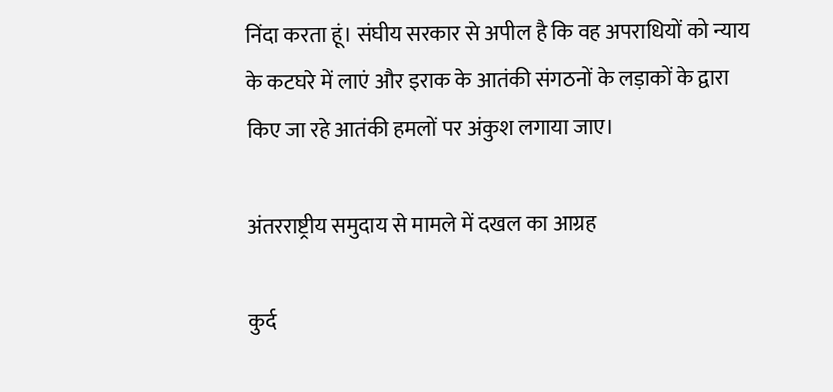निंदा करता हूं। संघीय सरकार से अपील है कि वह अपराधियों को न्याय के कटघरे में लाएं और इराक के आतंकी संगठनों के लड़ाकों के द्वारा किए जा रहे आतंकी हमलों पर अंकुश लगाया जाए।

अंतरराष्ट्रीय समुदाय से मामले में दखल का आग्रह

कुर्द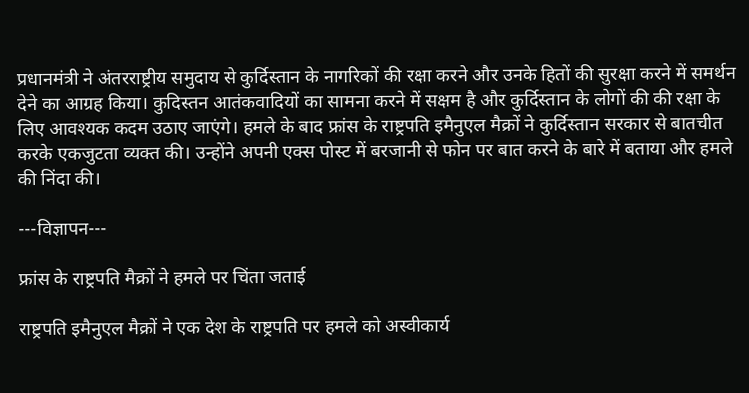प्रधानमंत्री ने अंतरराष्ट्रीय समुदाय से कुर्दिस्तान के नागरिकों की रक्षा करने और उनके हितों की सुरक्षा करने में समर्थन देने का आग्रह किया। कुदिस्तन आतंकवादियों का सामना करने में सक्षम है और कुर्दिस्तान के लोगों की की रक्षा के लिए आवश्यक कदम उठाए जाएंगे। हमले के बाद फ्रांस के राष्ट्रपति इमैनुएल मैक्रों ने कुर्दिस्तान सरकार से बातचीत करके एकजुटता व्यक्त की। उन्होंने अपनी एक्स पोस्ट में बरजानी से फोन पर बात करने के बारे में बताया और हमले की निंदा की।

---विज्ञापन---

फ्रांस के राष्ट्रपति मैक्रों ने हमले पर चिंता जताई

राष्ट्रपति इमैनुएल मैक्रों ने एक देश के राष्ट्रपति पर हमले को अस्वीकार्य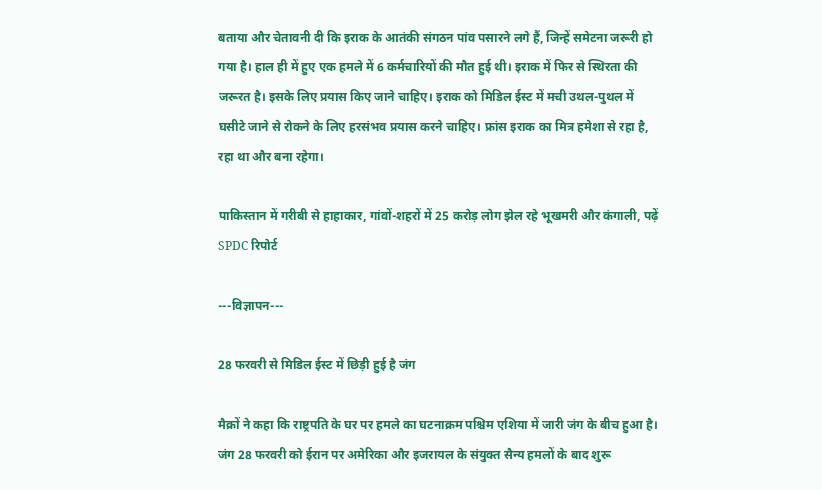बताया और चेतावनी दी कि इराक के आतंकी संगठन पांव पसारने लगे हैं, जिन्हें समेटना जरूरी हो गया है। हाल ही में हुए एक हमले में 6 कर्मचारियों की मौत हुई थी। इराक में फिर से स्थिरता की जरूरत है। इसके लिए प्रयास किए जाने चाहिए। इराक को मिडिल ईस्ट में मची उथल-पुथल में घसीटे जाने से रोकने के लिए हरसंभव प्रयास करने चाहिए। फ्रांस इराक का मित्र हमेशा से रहा है, रहा था और बना रहेगा।

पाकिस्तान में गरीबी से हाहाकार, गांवों-शहरों में 25 करोड़ लोग झेल रहे भूखमरी और कंगाली, पढ़ें SPDC रिपोर्ट

---विज्ञापन---

28 फरवरी से मिडिल ईस्ट में छिड़ी हुई है जंग

मैक्रों ने कहा कि राष्ट्रपति के घर पर हमले का घटनाक्रम पश्चिम एशिया में जारी जंग के बीच हुआ है। जंग 28 फरवरी को ईरान पर अमेरिका और इजरायल के संयुक्त सैन्य हमलों के बाद शुरू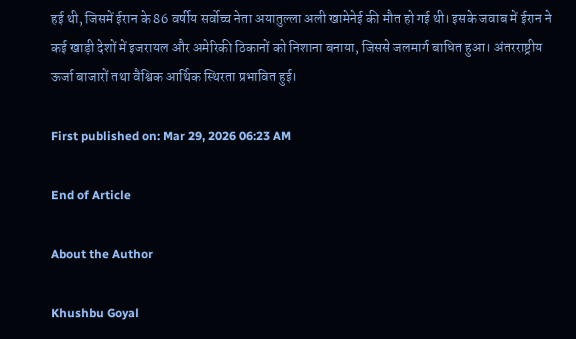हई थी, जिसमें ईरान के 86 वर्षीय सर्वोच्च नेता अयातुल्ला अली खामेनेई की मौत हो गई थी। इसके जवाब में ईरान ने कई खाड़ी देशों में इजरायल और अमेरिकी ठिकानों को निशाना बनाया, जिससे जलमार्ग बाधित हुआ। अंतरराष्ट्रीय ऊर्जा बाजारों तथा वैश्विक आर्थिक स्थिरता प्रभावित हुई।

First published on: Mar 29, 2026 06:23 AM

End of Article

About the Author

Khushbu Goyal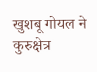खुशबू गोयल ने कुरुक्षेत्र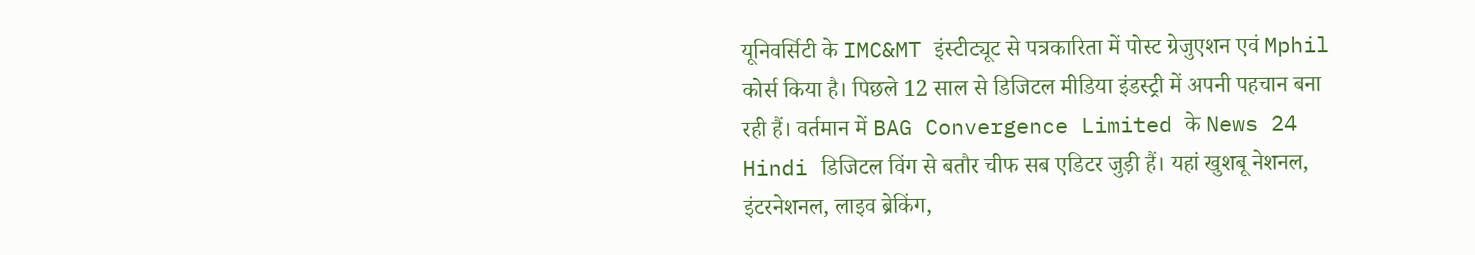यूनिवर्सिटी के IMC&MT इंस्टीट्यूट से पत्रकारिता में पोस्ट ग्रेजुएशन एवं Mphil कोर्स किया है। पिछले 12 साल से डिजिटल मीडिया इंडस्ट्री में अपनी पहचान बना रही हैं। वर्तमान में BAG Convergence Limited के News 24 Hindi डिजिटल विंग से बतौर चीफ सब एडिटर जुड़ी हैं। यहां खुशबू नेशनल, इंटरनेशनल, लाइव ब्रेकिंग,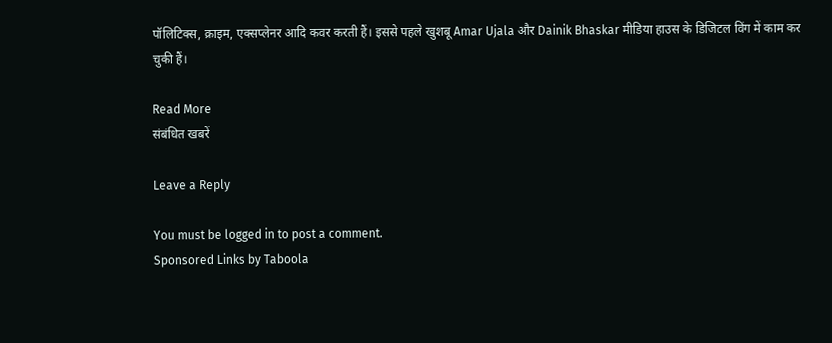पॉलिटिक्स, क्राइम, एक्सप्लेनर आदि कवर करती हैं। इससे पहले खुशबू Amar Ujala और Dainik Bhaskar मीडिया हाउस के डिजिटल विंग में काम कर चुकी हैं।

Read More
संबंधित खबरें

Leave a Reply

You must be logged in to post a comment.
Sponsored Links by Taboola